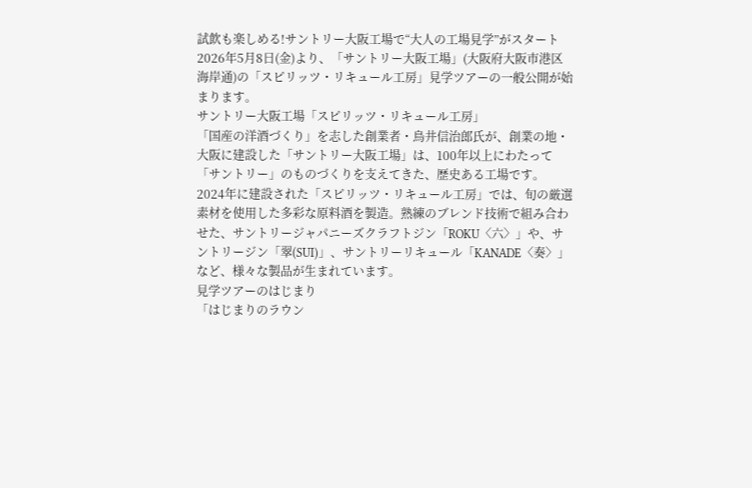試飲も楽しめる!サントリー大阪工場で“大人の工場見学”がスタート
2026年5月8日(金)より、「サントリー大阪工場」(大阪府大阪市港区海岸通)の「スピリッツ・リキュール工房」見学ツアーの一般公開が始まります。
サントリー大阪工場「スピリッツ・リキュール工房」
「国産の洋酒づくり」を志した創業者・鳥井信治郎氏が、創業の地・大阪に建設した「サントリー大阪工場」は、100年以上にわたって「サントリー」のものづくりを支えてきた、歴史ある工場です。
2024年に建設された「スピリッツ・リキュール工房」では、旬の厳選素材を使用した多彩な原料酒を製造。熟練のブレンド技術で組み合わせた、サントリージャパニーズクラフトジン「ROKU〈六〉」や、サントリージン「翠(SUI)」、サントリーリキュール「KANADE〈奏〉」など、様々な製品が生まれています。
見学ツアーのはじまり
「はじまりのラウン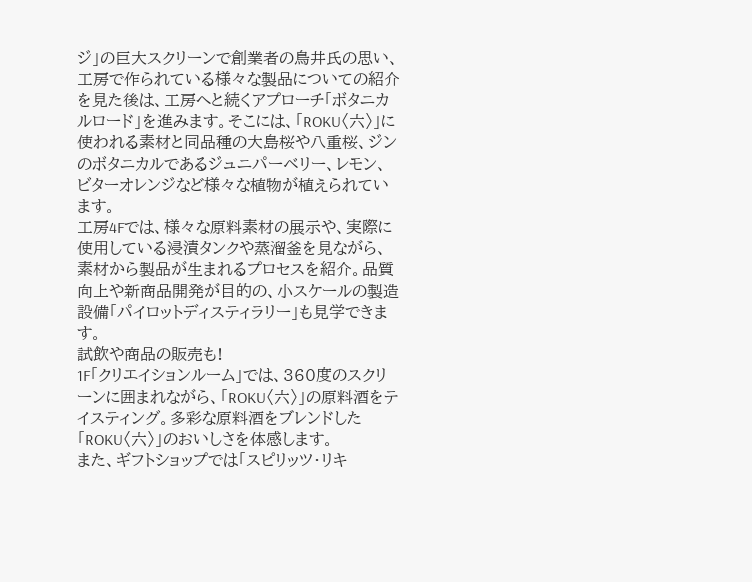ジ」の巨大スクリーンで創業者の鳥井氏の思い、工房で作られている様々な製品についての紹介を見た後は、工房へと続くアプローチ「ボタニカルロード」を進みます。そこには、「ROKU〈六〉」に使われる素材と同品種の大島桜や八重桜、ジンのボタニカルであるジュニパーベリー、レモン、ビターオレンジなど様々な植物が植えられています。
工房4Fでは、様々な原料素材の展示や、実際に使用している浸漬タンクや蒸溜釜を見ながら、素材から製品が生まれるプロセスを紹介。品質向上や新商品開発が目的の、小スケールの製造設備「パイロットディスティラリー」も見学できます。
試飲や商品の販売も!
1F「クリエイションルーム」では、360度のスクリーンに囲まれながら、「ROKU〈六〉」の原料酒をテイスティング。多彩な原料酒をブレンドした「ROKU〈六〉」のおいしさを体感します。
また、ギフトショップでは「スピリッツ・リキ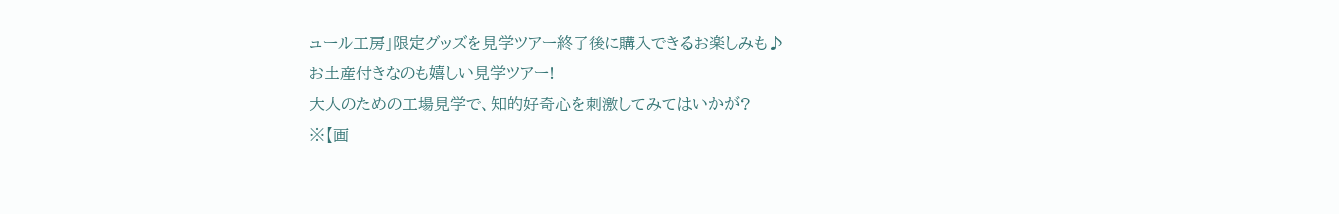ュール工房」限定グッズを見学ツアー終了後に購入できるお楽しみも♪
お土産付きなのも嬉しい見学ツアー!
大人のための工場見学で、知的好奇心を刺激してみてはいかが?
※【画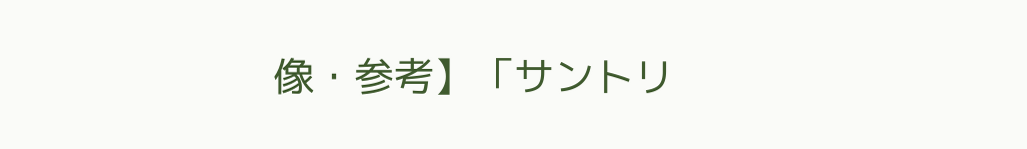像・参考】「サントリ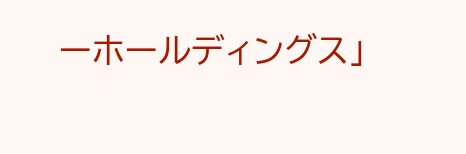ーホールディングス」